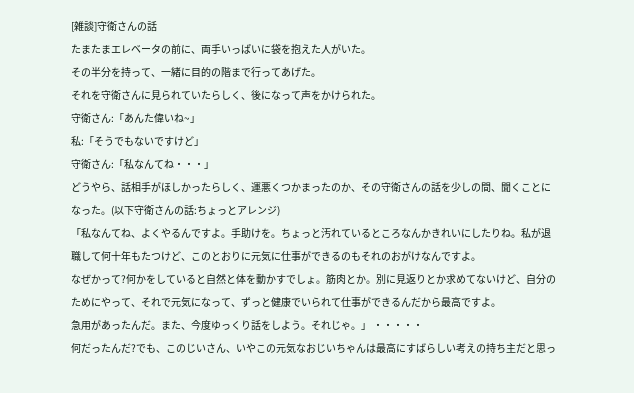[雑談]守衛さんの話
たまたまエレベータの前に、両手いっぱいに袋を抱えた人がいた。
その半分を持って、一緒に目的の階まで行ってあげた。
それを守衛さんに見られていたらしく、後になって声をかけられた。
守衛さん:「あんた偉いね~」
私:「そうでもないですけど」
守衛さん:「私なんてね・・・」
どうやら、話相手がほしかったらしく、運悪くつかまったのか、その守衛さんの話を少しの間、聞くことになった。(以下守衛さんの話:ちょっとアレンジ)
「私なんてね、よくやるんですよ。手助けを。ちょっと汚れているところなんかきれいにしたりね。私が退職して何十年もたつけど、このとおりに元気に仕事ができるのもそれのおがけなんですよ。
なぜかって?何かをしていると自然と体を動かすでしょ。筋肉とか。別に見返りとか求めてないけど、自分のためにやって、それで元気になって、ずっと健康でいられて仕事ができるんだから最高ですよ。
急用があったんだ。また、今度ゆっくり話をしよう。それじゃ。」 ・・・・・
何だったんだ?でも、このじいさん、いやこの元気なおじいちゃんは最高にすばらしい考えの持ち主だと思っ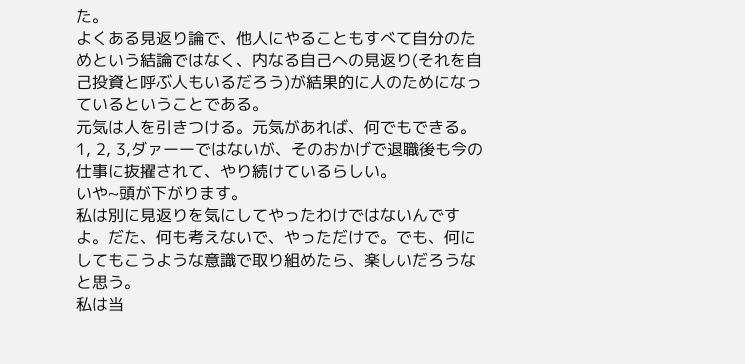た。
よくある見返り論で、他人にやることもすべて自分のためという結論ではなく、内なる自己への見返り(それを自己投資と呼ぶ人もいるだろう)が結果的に人のためになっているということである。
元気は人を引きつける。元気があれば、何でもできる。1, 2, 3,ダァーーではないが、そのおかげで退職後も今の仕事に抜擢されて、やり続けているらしい。
いや~頭が下がります。
私は別に見返りを気にしてやったわけではないんですよ。だた、何も考えないで、やっただけで。でも、何にしてもこうような意識で取り組めたら、楽しいだろうなと思う。
私は当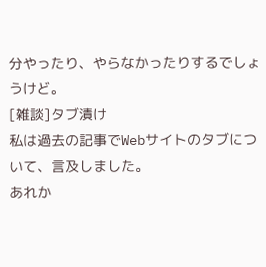分やったり、やらなかったりするでしょうけど。
[雑談]タブ漬け
私は過去の記事でWebサイトのタブについて、言及しました。
あれか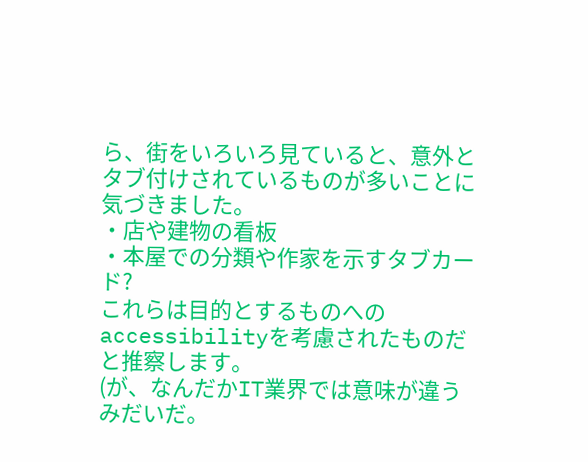ら、街をいろいろ見ていると、意外とタブ付けされているものが多いことに気づきました。
・店や建物の看板
・本屋での分類や作家を示すタブカード?
これらは目的とするものへのaccessibilityを考慮されたものだと推察します。
(が、なんだかIT業界では意味が違うみだいだ。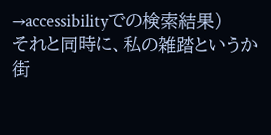→accessibilityでの検索結果)
それと同時に、私の雑踏というか街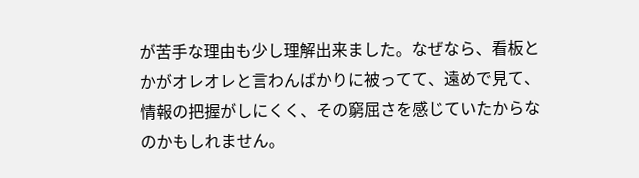が苦手な理由も少し理解出来ました。なぜなら、看板とかがオレオレと言わんばかりに被ってて、遠めで見て、情報の把握がしにくく、その窮屈さを感じていたからなのかもしれません。